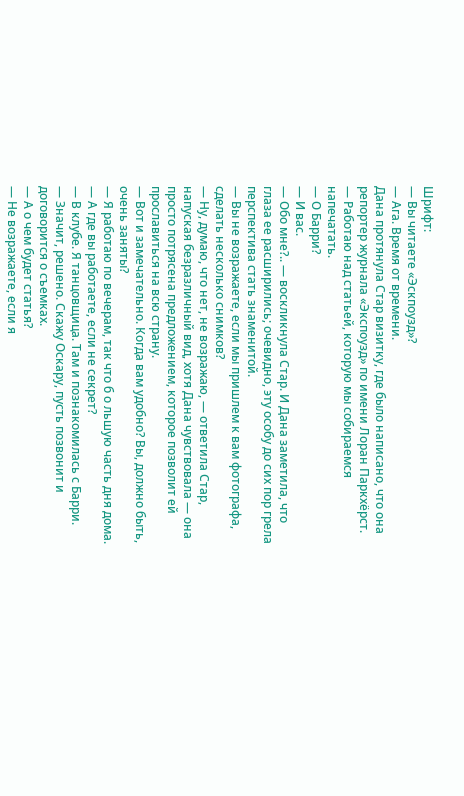Шрифт:
— Вы читаете «Эскпоузд»?
— Ага. Время от времени.
Дана протянула Стар визитку, где было написано, что она репортер журнала «Экспоузд» по имени Лоран Паркхёрст.
— Работаю над статьей, которую мы собираемся напечатать.
— О Барри?
— И вас.
— Обо мне?.. — воскликнула Стар. И Дана заметила, что глаза ее расширились; очевидно, эту особу до сих пор грела перспектива стать знаменитой.
— Вы не возражаете, если мы пришлем к вам фотографа, сделать несколько снимков?
— Ну, думаю, что нет, не возражаю, — ответила Стар, напуская безразличный вид, хотя Дана чувствовала — она просто потрясена предложением, которое позволит ей прославиться на всю страну.
— Вот и замечательно. Когда вам удобно? Вы, должно быть, очень заняты?
— Я работаю по вечерам, так что б о льшую часть дня дома.
— А где вы работаете, если не секрет?
— В клубе. Я танцовщица. Там и познакомилась с Барри.
— Значит, решено. Скажу Оскару, пусть позвонит и договорится о съемках.
— А о чем будет статья?
— Не возражаете, если я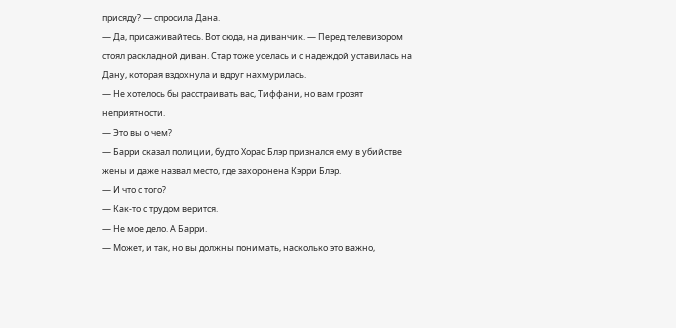присяду? — спросила Дана.
— Да, присаживайтесь. Вот сюда, на диванчик. — Перед телевизором стоял раскладной диван. Стар тоже уселась и с надеждой уставилась на Дану, которая вздохнула и вдруг нахмурилась.
— Не хотелось бы расстраивать вас, Тиффани, но вам грозят неприятности.
— Это вы о чем?
— Барри сказал полиции, будто Хорас Блэр признался ему в убийстве жены и даже назвал место, где захоронена Кэрри Блэр.
— И что с того?
— Как-то с трудом верится.
— Не мое дело. А Барри.
— Может, и так, но вы должны понимать, насколько это важно,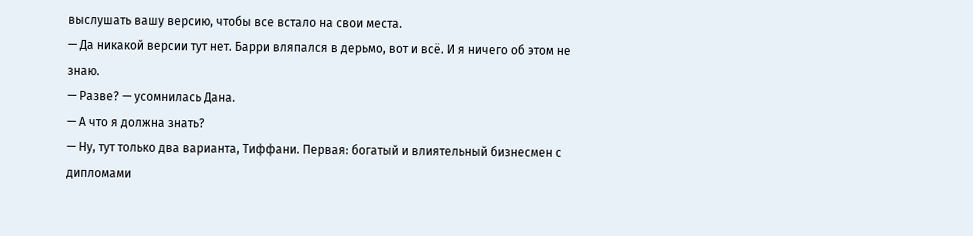выслушать вашу версию, чтобы все встало на свои места.
— Да никакой версии тут нет. Барри вляпался в дерьмо, вот и всё. И я ничего об этом не знаю.
— Разве? — усомнилась Дана.
— А что я должна знать?
— Ну, тут только два варианта, Тиффани. Первая: богатый и влиятельный бизнесмен с дипломами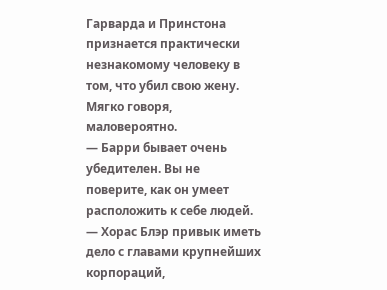Гарварда и Принстона признается практически незнакомому человеку в том, что убил свою жену. Мягко говоря, маловероятно.
— Барри бывает очень убедителен. Вы не поверите, как он умеет расположить к себе людей.
— Хорас Блэр привык иметь дело с главами крупнейших корпораций,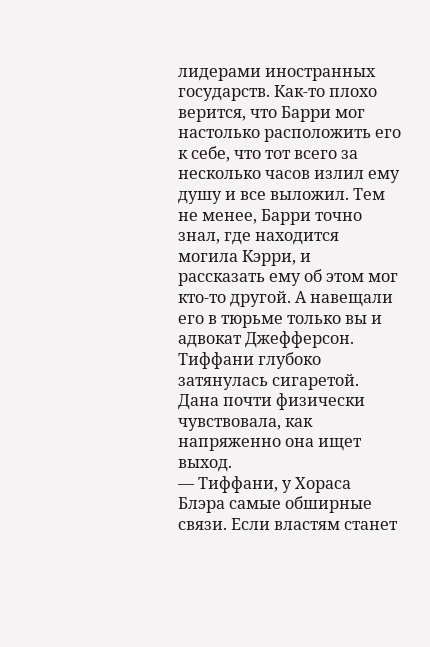лидерами иностранных государств. Как-то плохо верится, что Барри мог настолько расположить его к себе, что тот всего за несколько часов излил ему душу и все выложил. Тем не менее, Барри точно знал, где находится могила Кэрри, и рассказать ему об этом мог кто-то другой. А навещали его в тюрьме только вы и адвокат Джефферсон.
Тиффани глубоко затянулась сигаретой. Дана почти физически чувствовала, как напряженно она ищет выход.
— Тиффани, у Хораса Блэра самые обширные связи. Если властям станет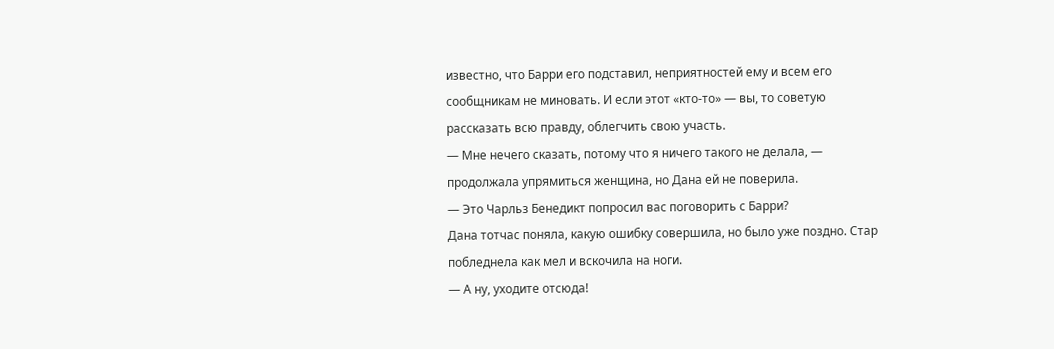известно, что Барри его подставил, неприятностей ему и всем его сообщникам не миновать. И если этот «кто-то» — вы, то советую рассказать всю правду, облегчить свою участь.
— Мне нечего сказать, потому что я ничего такого не делала, — продолжала упрямиться женщина, но Дана ей не поверила.
— Это Чарльз Бенедикт попросил вас поговорить с Барри?
Дана тотчас поняла, какую ошибку совершила, но было уже поздно. Стар побледнела как мел и вскочила на ноги.
— А ну, уходите отсюда!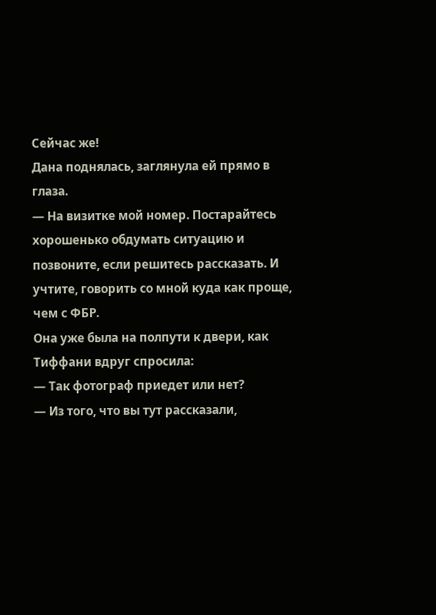Сейчас же!
Дана поднялась, заглянула ей прямо в глаза.
— На визитке мой номер. Постарайтесь хорошенько обдумать ситуацию и позвоните, если решитесь рассказать. И учтите, говорить со мной куда как проще, чем с ФБР.
Она уже была на полпути к двери, как Тиффани вдруг спросила:
— Так фотограф приедет или нет?
— Из того, что вы тут рассказали,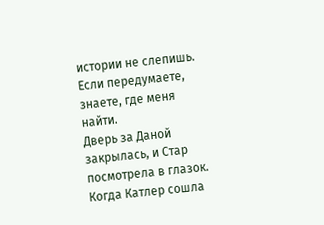истории не слепишь. Если передумаете, знаете, где меня найти.
Дверь за Даной закрылась, и Стар посмотрела в глазок. Когда Катлер сошла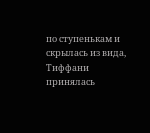по ступенькам и скрылась из вида, Тиффани принялась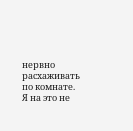нервно расхаживать по комнате. Я на это не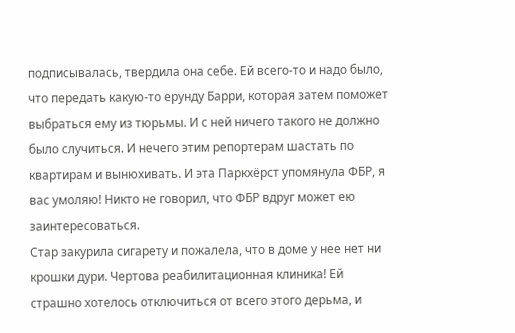подписывалась, твердила она себе. Ей всего-то и надо было, что передать какую-то ерунду Барри, которая затем поможет выбраться ему из тюрьмы. И с ней ничего такого не должно было случиться. И нечего этим репортерам шастать по квартирам и вынюхивать. И эта Паркхёрст упомянула ФБР, я вас умоляю! Никто не говорил, что ФБР вдруг может ею заинтересоваться.
Стар закурила сигарету и пожалела, что в доме у нее нет ни крошки дури. Чертова реабилитационная клиника! Ей страшно хотелось отключиться от всего этого дерьма, и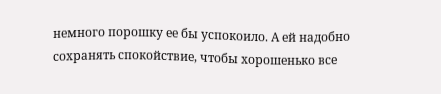немного порошку ее бы успокоило. А ей надобно сохранять спокойствие, чтобы хорошенько все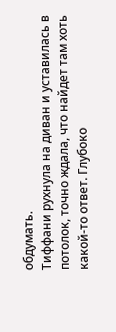обдумать.
Тиффани рухнула на диван и уставилась в потолок, точно ждала, что найдет там хоть какой-то ответ. Глубоко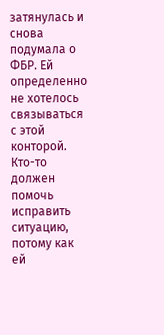затянулась и снова подумала о ФБР. Ей определенно не хотелось связываться с этой конторой. Кто-то должен помочь исправить ситуацию, потому как ей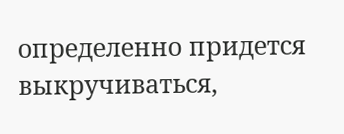определенно придется выкручиваться,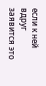если к ней вдруг заявится это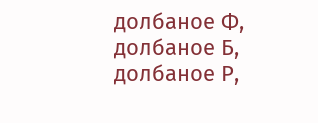долбаное Ф, долбаное Б, долбаное Р,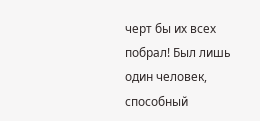черт бы их всех побрал! Был лишь один человек, способный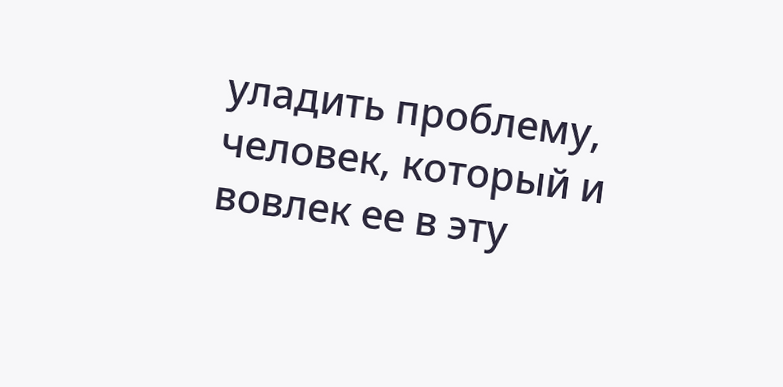уладить проблему, человек, который и вовлек ее в эту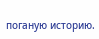поганую историю.